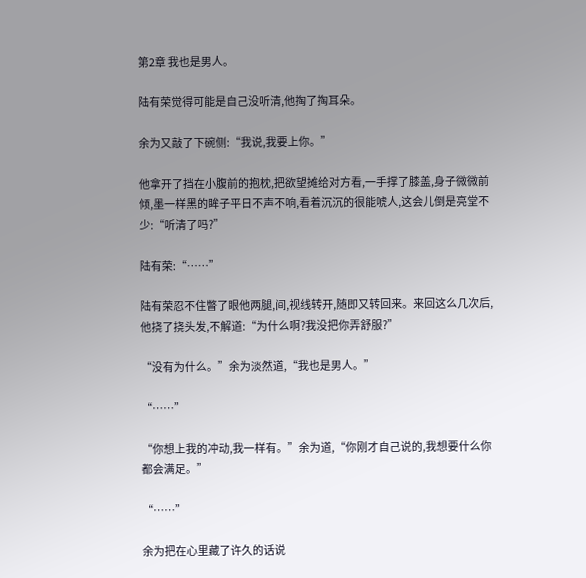第2章 我也是男人。

陆有荣觉得可能是自己没听清,他掏了掏耳朵。

余为又敲了下碗侧:“我说,我要上你。”

他拿开了挡在小腹前的抱枕,把欲望摊给对方看,一手撑了膝盖,身子微微前倾,墨一样黑的眸子平日不声不响,看着沉沉的很能唬人,这会儿倒是亮堂不少:“听清了吗?”

陆有荣:“……”

陆有荣忍不住瞥了眼他两腿,间,视线转开,随即又转回来。来回这么几次后,他挠了挠头发,不解道:“为什么啊?我没把你弄舒服?”

“没有为什么。”余为淡然道,“我也是男人。”

“……”

“你想上我的冲动,我一样有。”余为道,“你刚才自己说的,我想要什么你都会满足。”

“……”

余为把在心里藏了许久的话说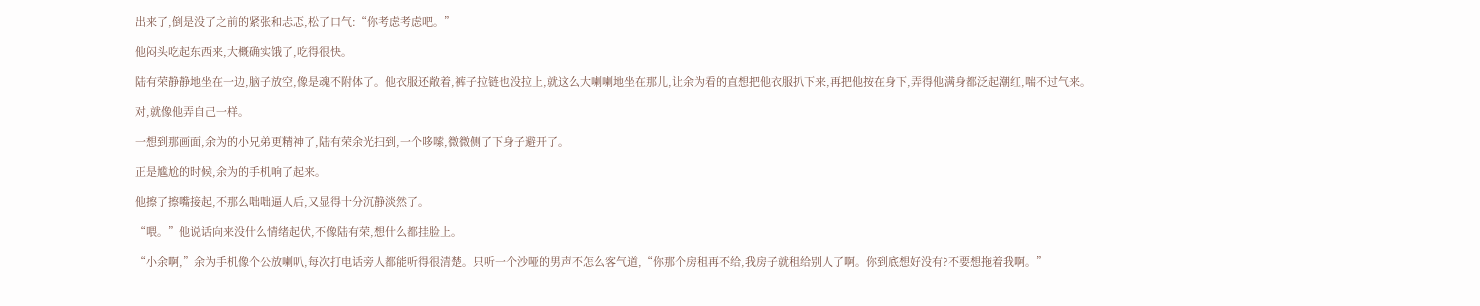出来了,倒是没了之前的紧张和忐忑,松了口气:“你考虑考虑吧。”

他闷头吃起东西来,大概确实饿了,吃得很快。

陆有荣静静地坐在一边,脑子放空,像是魂不附体了。他衣服还敞着,裤子拉链也没拉上,就这么大喇喇地坐在那儿,让余为看的直想把他衣服扒下来,再把他按在身下,弄得他满身都泛起潮红,喘不过气来。

对,就像他弄自己一样。

一想到那画面,余为的小兄弟更精神了,陆有荣余光扫到,一个哆嗦,微微侧了下身子避开了。

正是尴尬的时候,余为的手机响了起来。

他擦了擦嘴接起,不那么咄咄逼人后,又显得十分沉静淡然了。

“喂。”他说话向来没什么情绪起伏,不像陆有荣,想什么都挂脸上。

“小余啊,”余为手机像个公放喇叭,每次打电话旁人都能听得很清楚。只听一个沙哑的男声不怎么客气道,“你那个房租再不给,我房子就租给别人了啊。你到底想好没有?不要想拖着我啊。”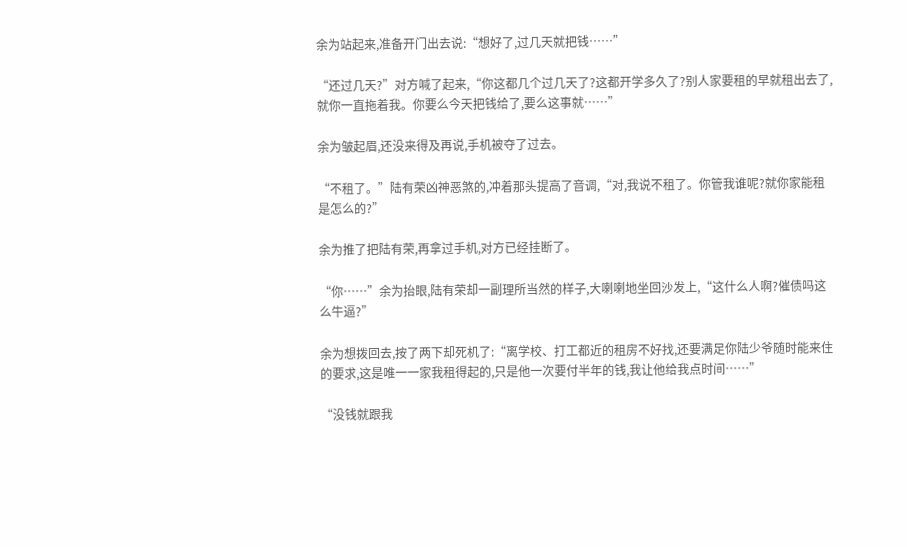余为站起来,准备开门出去说:“想好了,过几天就把钱……”

“还过几天?”对方喊了起来,“你这都几个过几天了?这都开学多久了?别人家要租的早就租出去了,就你一直拖着我。你要么今天把钱给了,要么这事就……”

余为皱起眉,还没来得及再说,手机被夺了过去。

“不租了。”陆有荣凶神恶煞的,冲着那头提高了音调,“对,我说不租了。你管我谁呢?就你家能租是怎么的?”

余为推了把陆有荣,再拿过手机,对方已经挂断了。

“你……”余为抬眼,陆有荣却一副理所当然的样子,大喇喇地坐回沙发上,“这什么人啊?催债吗这么牛逼?”

余为想拨回去,按了两下却死机了:“离学校、打工都近的租房不好找,还要满足你陆少爷随时能来住的要求,这是唯一一家我租得起的,只是他一次要付半年的钱,我让他给我点时间……”

“没钱就跟我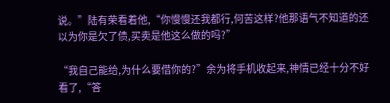说。”陆有荣看着他,“你慢慢还我都行,何苦这样?他那语气不知道的还以为你是欠了债,买卖是他这么做的吗?”

“我自己能给,为什么要借你的?”余为将手机收起来,神情已经十分不好看了,“答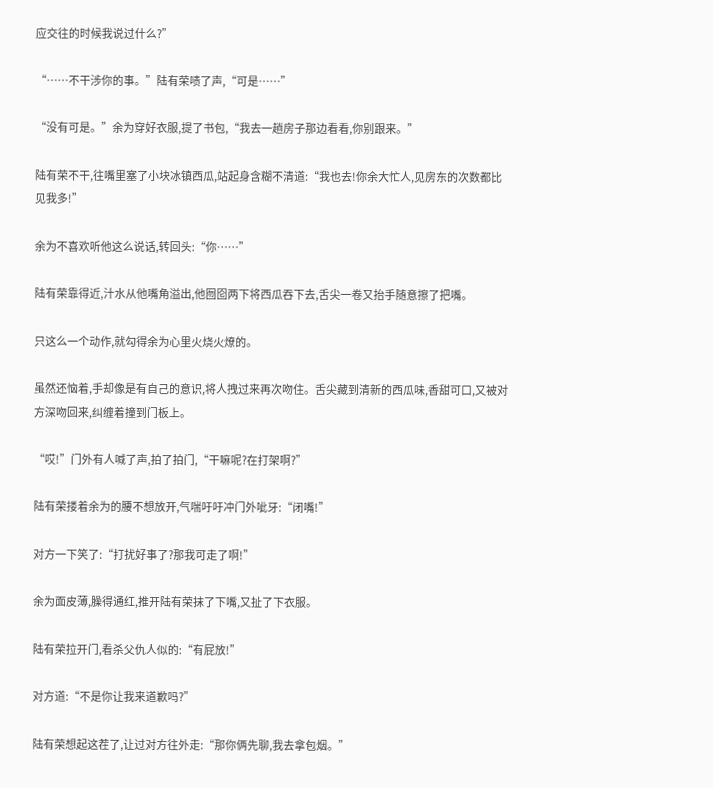应交往的时候我说过什么?”

“……不干涉你的事。”陆有荣啧了声,“可是……”

“没有可是。”余为穿好衣服,提了书包,“我去一趟房子那边看看,你别跟来。”

陆有荣不干,往嘴里塞了小块冰镇西瓜,站起身含糊不清道:“我也去!你余大忙人,见房东的次数都比见我多!”

余为不喜欢听他这么说话,转回头:“你……”

陆有荣靠得近,汁水从他嘴角溢出,他囫囵两下将西瓜吞下去,舌尖一卷又抬手随意擦了把嘴。

只这么一个动作,就勾得余为心里火烧火燎的。

虽然还恼着,手却像是有自己的意识,将人拽过来再次吻住。舌尖藏到清新的西瓜味,香甜可口,又被对方深吻回来,纠缠着撞到门板上。

“哎!”门外有人喊了声,拍了拍门,“干嘛呢?在打架啊?”

陆有荣搂着余为的腰不想放开,气喘吁吁冲门外呲牙:“闭嘴!”

对方一下笑了:“打扰好事了?那我可走了啊!”

余为面皮薄,臊得通红,推开陆有荣抹了下嘴,又扯了下衣服。

陆有荣拉开门,看杀父仇人似的:“有屁放!”

对方道:“不是你让我来道歉吗?”

陆有荣想起这茬了,让过对方往外走:“那你俩先聊,我去拿包烟。”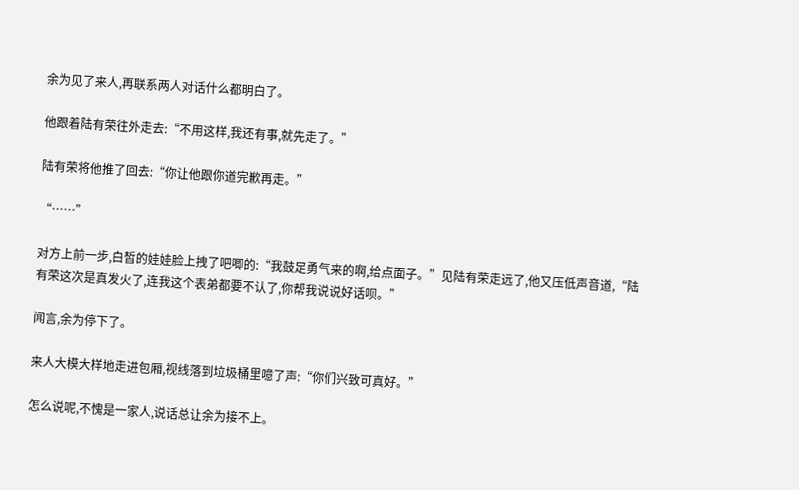余为见了来人,再联系两人对话什么都明白了。

他跟着陆有荣往外走去:“不用这样,我还有事,就先走了。”

陆有荣将他推了回去:“你让他跟你道完歉再走。”

“……”

对方上前一步,白皙的娃娃脸上拽了吧唧的:“我鼓足勇气来的啊,给点面子。”见陆有荣走远了,他又压低声音道,“陆有荣这次是真发火了,连我这个表弟都要不认了,你帮我说说好话呗。”

闻言,余为停下了。

来人大模大样地走进包厢,视线落到垃圾桶里噫了声:“你们兴致可真好。”

怎么说呢,不愧是一家人,说话总让余为接不上。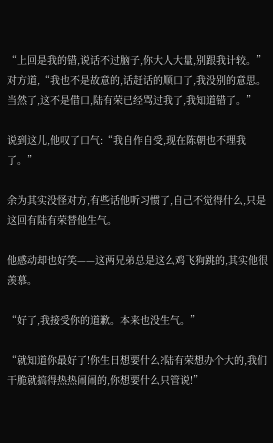“上回是我的错,说话不过脑子,你大人大量,别跟我计较。”对方道,“我也不是故意的,话赶话的顺口了,我没别的意思。当然了,这不是借口,陆有荣已经骂过我了,我知道错了。”

说到这儿,他叹了口气:“我自作自受,现在陈朝也不理我了。”

余为其实没怪对方,有些话他听习惯了,自己不觉得什么,只是这回有陆有荣替他生气。

他感动却也好笑——这两兄弟总是这么鸡飞狗跳的,其实他很羡慕。

“好了,我接受你的道歉。本来也没生气。”

“就知道你最好了!你生日想要什么?陆有荣想办个大的,我们干脆就搞得热热闹闹的,你想要什么只管说!”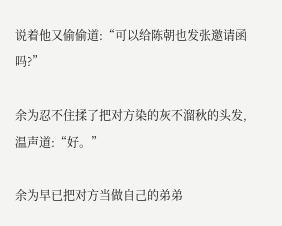说着他又偷偷道:“可以给陈朝也发张邀请函吗?”

余为忍不住揉了把对方染的灰不溜秋的头发,温声道:“好。”

余为早已把对方当做自己的弟弟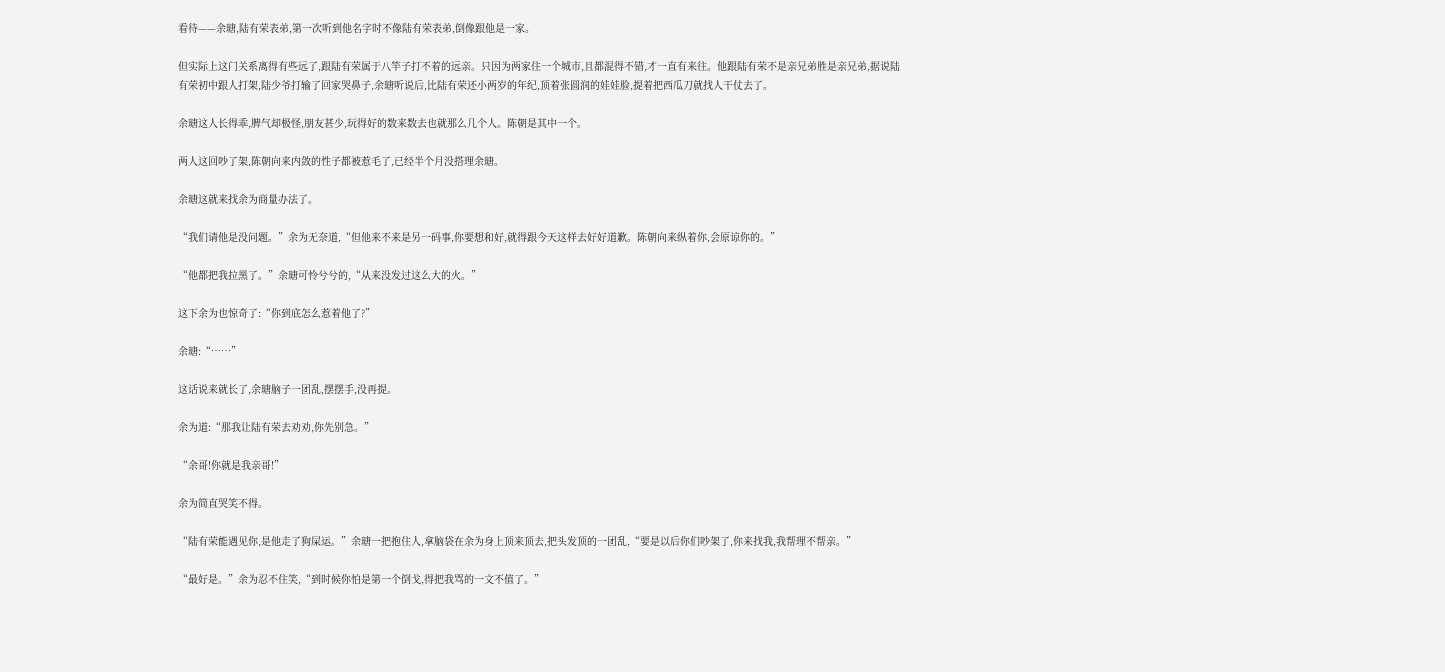看待——余瑭,陆有荣表弟,第一次听到他名字时不像陆有荣表弟,倒像跟他是一家。

但实际上这门关系离得有些远了,跟陆有荣属于八竿子打不着的远亲。只因为两家住一个城市,且都混得不错,才一直有来往。他跟陆有荣不是亲兄弟胜是亲兄弟,据说陆有荣初中跟人打架,陆少爷打输了回家哭鼻子,余瑭听说后,比陆有荣还小两岁的年纪,顶着张圆润的娃娃脸,提着把西瓜刀就找人干仗去了。

余瑭这人长得乖,脾气却极怪,朋友甚少,玩得好的数来数去也就那么几个人。陈朝是其中一个。

两人这回吵了架,陈朝向来内敛的性子都被惹毛了,已经半个月没搭理余瑭。

余瑭这就来找余为商量办法了。

“我们请他是没问题。”余为无奈道,“但他来不来是另一码事,你要想和好,就得跟今天这样去好好道歉。陈朝向来纵着你,会原谅你的。”

“他都把我拉黑了。”余瑭可怜兮兮的,“从来没发过这么大的火。”

这下余为也惊奇了:“你到底怎么惹着他了?”

余瑭:“……”

这话说来就长了,余瑭脑子一团乱,摆摆手,没再提。

余为道:“那我让陆有荣去劝劝,你先别急。”

“余哥!你就是我亲哥!”

余为简直哭笑不得。

“陆有荣能遇见你,是他走了狗屎运。”余瑭一把抱住人,拿脑袋在余为身上顶来顶去,把头发顶的一团乱,“要是以后你们吵架了,你来找我,我帮理不帮亲。”

“最好是。”余为忍不住笑,“到时候你怕是第一个倒戈,得把我骂的一文不值了。”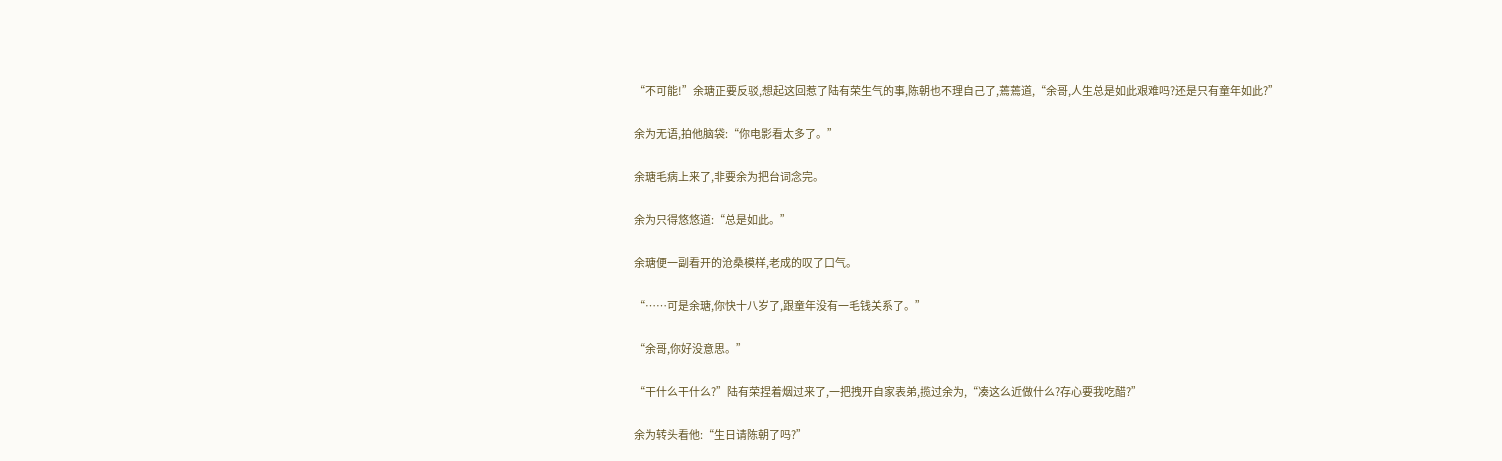“不可能!”余瑭正要反驳,想起这回惹了陆有荣生气的事,陈朝也不理自己了,蔫蔫道,“余哥,人生总是如此艰难吗?还是只有童年如此?”

余为无语,拍他脑袋:“你电影看太多了。”

余瑭毛病上来了,非要余为把台词念完。

余为只得悠悠道:“总是如此。”

余瑭便一副看开的沧桑模样,老成的叹了口气。

“……可是余瑭,你快十八岁了,跟童年没有一毛钱关系了。”

“余哥,你好没意思。”

“干什么干什么?”陆有荣捏着烟过来了,一把拽开自家表弟,揽过余为,“凑这么近做什么?存心要我吃醋?”

余为转头看他:“生日请陈朝了吗?”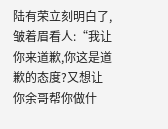陆有荣立刻明白了,皱着眉看人:“我让你来道歉,你这是道歉的态度?又想让你余哥帮你做什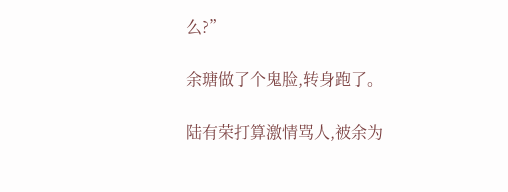么?”

余瑭做了个鬼脸,转身跑了。

陆有荣打算激情骂人,被余为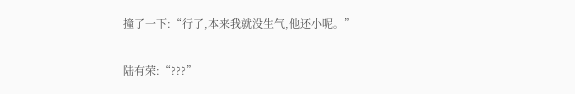撞了一下:“行了,本来我就没生气,他还小呢。”

陆有荣:“???”